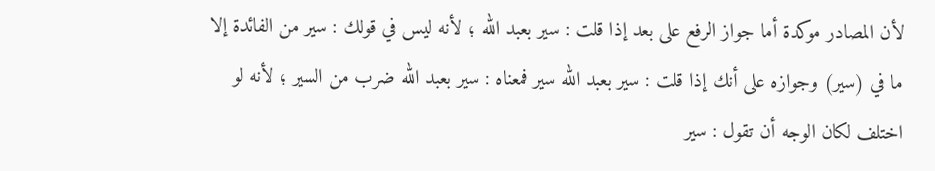لأن المصادر موكدة أما جواز الرفع على بعد إذا قلت : سير بعبد الله ؛ لأنه ليس في قولك : سير من الفائدة إلا ما في (سير) وجوازه على أنك إذا قلت : سير بعبد الله سير فمعناه : سير بعبد الله ضرب من السير ؛ لأنه لو اختلف لكان الوجه أن تقول : سير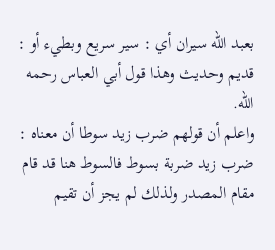بعبد الله سيران أي : سير سريع وبطيء أو : قديم وحديث وهذا قول أبي العباس رحمه الله.
واعلم أن قولهم ضرب زيد سوطا أن معناه : ضرب زيد ضربة بسوط فالسوط هنا قد قام مقام المصدر ولذلك لم يجز أن تقيم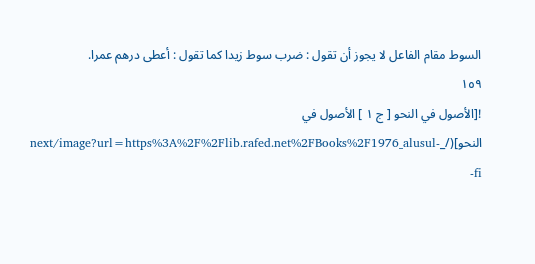السوط مقام الفاعل لا يجوز أن تقول : ضرب سوط زيدا كما تقول : أعطى درهم عمرا.
١٥٩
![الأصول في النحو [ ج ١ ] الأصول في النحو](/_next/image?url=https%3A%2F%2Flib.rafed.net%2FBooks%2F1976_alusul-fi-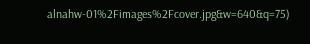alnahw-01%2Fimages%2Fcover.jpg&w=640&q=75)